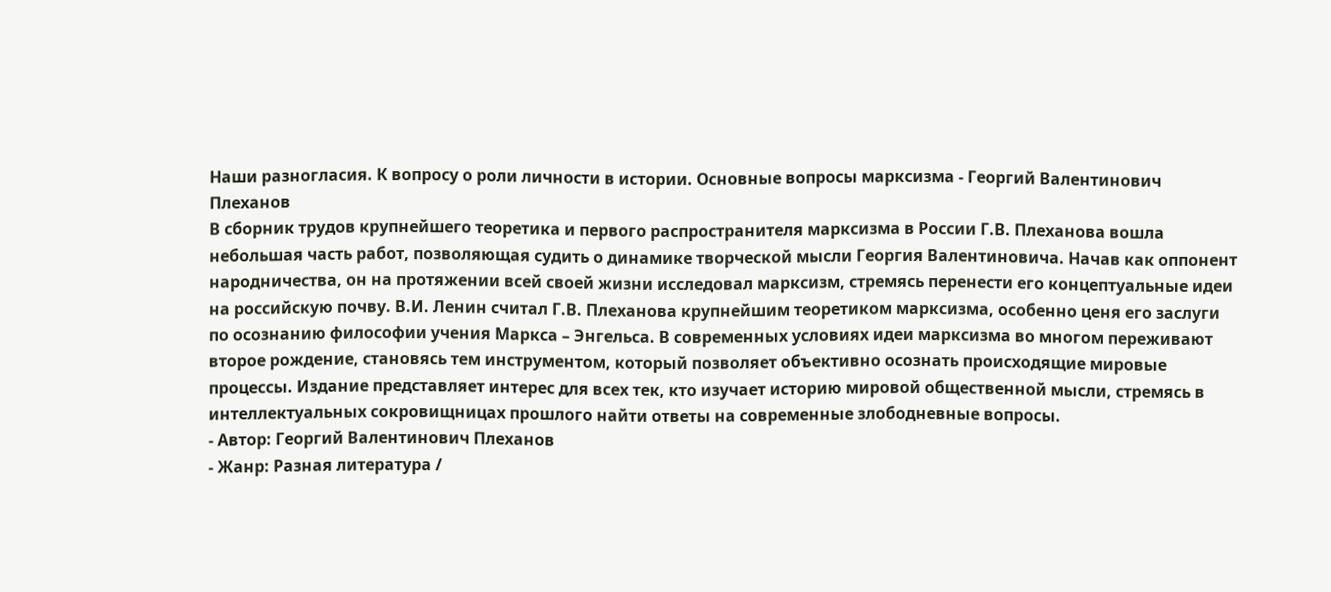Наши разногласия. К вопросу о роли личности в истории. Основные вопросы марксизма - Георгий Валентинович Плеханов
В сборник трудов крупнейшего теоретика и первого распространителя марксизма в России Г.В. Плеханова вошла небольшая часть работ, позволяющая судить о динамике творческой мысли Георгия Валентиновича. Начав как оппонент народничества, он на протяжении всей своей жизни исследовал марксизм, стремясь перенести его концептуальные идеи на российскую почву. В.И. Ленин считал Г.В. Плеханова крупнейшим теоретиком марксизма, особенно ценя его заслуги по осознанию философии учения Маркса – Энгельса. В современных условиях идеи марксизма во многом переживают второе рождение, становясь тем инструментом, который позволяет объективно осознать происходящие мировые процессы. Издание представляет интерес для всех тек, кто изучает историю мировой общественной мысли, стремясь в интеллектуальных сокровищницах прошлого найти ответы на современные злободневные вопросы.
- Автор: Георгий Валентинович Плеханов
- Жанр: Разная литература /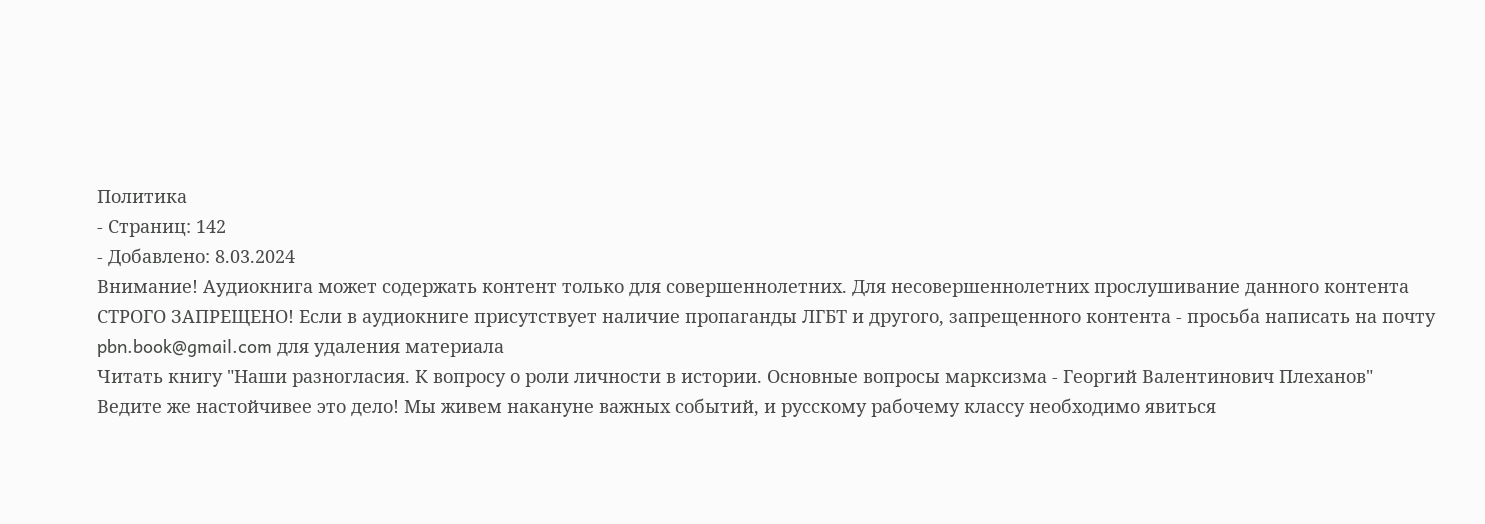Политика
- Страниц: 142
- Добавлено: 8.03.2024
Внимание! Аудиокнига может содержать контент только для совершеннолетних. Для несовершеннолетних прослушивание данного контента СТРОГО ЗАПРЕЩЕНО! Если в аудиокниге присутствует наличие пропаганды ЛГБТ и другого, запрещенного контента - просьба написать на почту pbn.book@gmail.com для удаления материала
Читать книгу "Наши разногласия. К вопросу о роли личности в истории. Основные вопросы марксизма - Георгий Валентинович Плеханов"
Ведите же настойчивее это дело! Мы живем накануне важных событий, и русскому рабочему классу необходимо явиться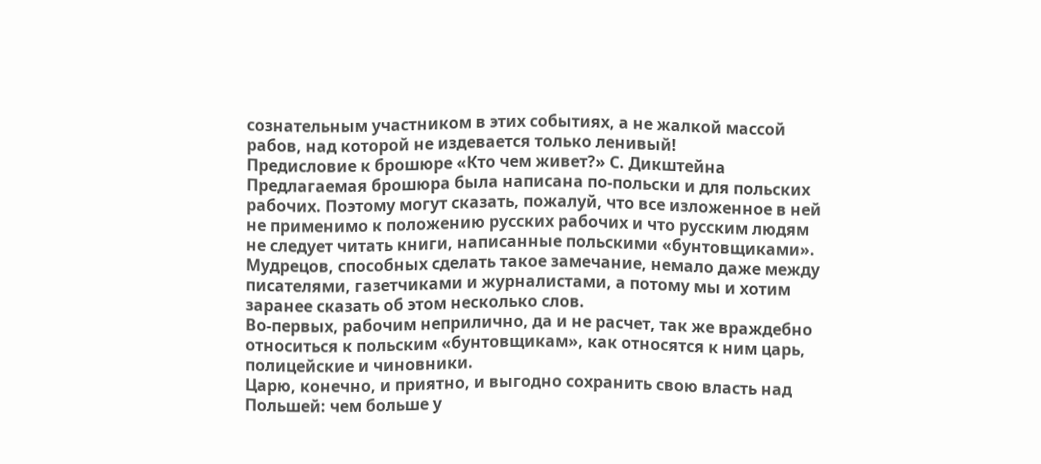сознательным участником в этих событиях, а не жалкой массой рабов, над которой не издевается только ленивый!
Предисловие к брошюре «Кто чем живет?» С. Дикштейна
Предлагаемая брошюра была написана по-польски и для польских рабочих. Поэтому могут сказать, пожалуй, что все изложенное в ней не применимо к положению русских рабочих и что русским людям не следует читать книги, написанные польскими «бунтовщиками». Мудрецов, способных сделать такое замечание, немало даже между писателями, газетчиками и журналистами, а потому мы и хотим заранее сказать об этом несколько слов.
Во-первых, рабочим неприлично, да и не расчет, так же враждебно относиться к польским «бунтовщикам», как относятся к ним царь, полицейские и чиновники.
Царю, конечно, и приятно, и выгодно сохранить свою власть над Польшей: чем больше у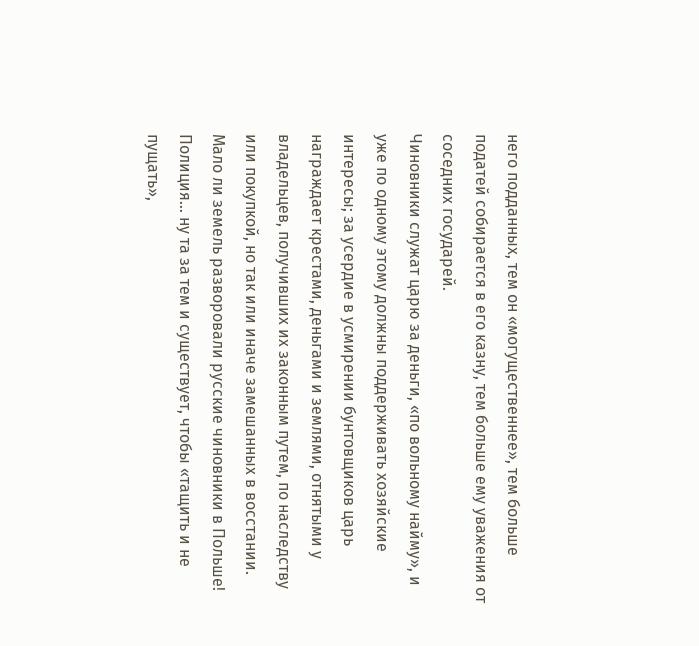него подданных, тем он «могущественнее», тем больше податей собирается в его казну, тем больше ему уважения от соседних государей.
Чиновники служат царю за деньги, «по вольному найму», и уже по одному этому должны поддерживать хозяйские интересы; за усердие в усмирении бунтовщиков царь награждает крестами, деньгами и землями, отнятыми у владельцев, получивших их законным путем, по наследству или покупкой, но так или иначе замешанных в восстании. Мало ли земель разворовали русские чиновники в Польше!
Полиция… ну та за тем и существует, чтобы «тащить и не пущать»,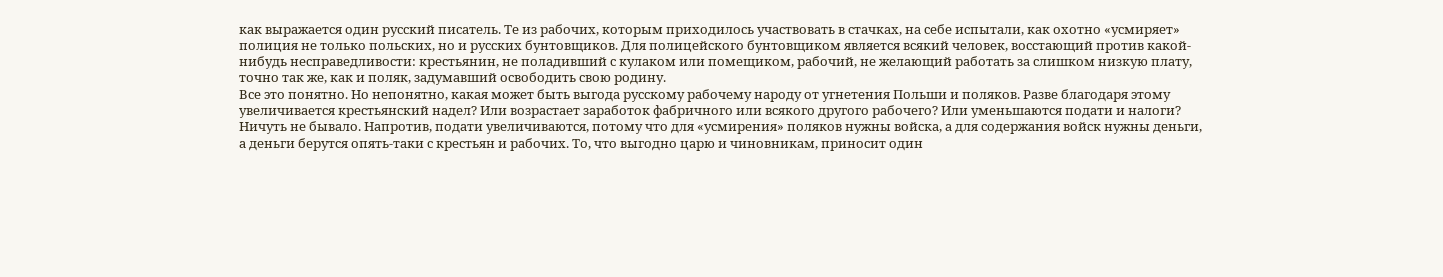как выражается один русский писатель. Те из рабочих, которым приходилось участвовать в стачках, на себе испытали, как охотно «усмиряет» полиция не только польских, но и русских бунтовщиков. Для полицейского бунтовщиком является всякий человек, восстающий против какой-нибудь несправедливости: крестьянин, не поладивший с кулаком или помещиком, рабочий, не желающий работать за слишком низкую плату, точно так же, как и поляк, задумавший освободить свою родину.
Все это понятно. Но непонятно, какая может быть выгода русскому рабочему народу от угнетения Польши и поляков. Разве благодаря этому увеличивается крестьянский надел? Или возрастает заработок фабричного или всякого другого рабочего? Или уменьшаются подати и налоги? Ничуть не бывало. Напротив, подати увеличиваются, потому что для «усмирения» поляков нужны войска, а для содержания войск нужны деньги, а деньги берутся опять-таки с крестьян и рабочих. То, что выгодно царю и чиновникам, приносит один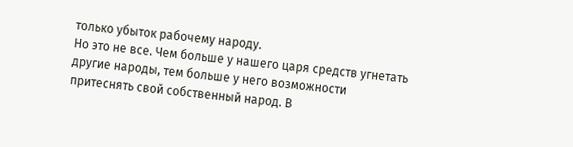только убыток рабочему народу.
Но это не все. Чем больше у нашего царя средств угнетать другие народы, тем больше у него возможности притеснять свой собственный народ. В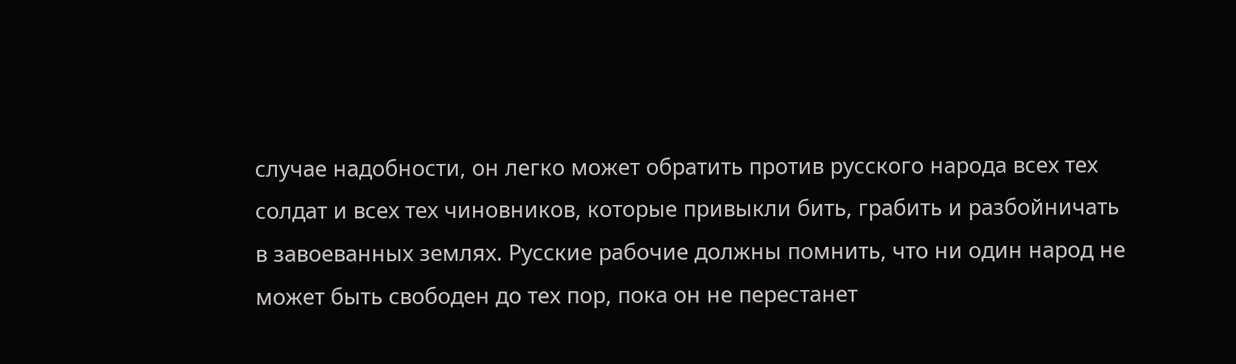случае надобности, он легко может обратить против русского народа всех тех солдат и всех тех чиновников, которые привыкли бить, грабить и разбойничать в завоеванных землях. Русские рабочие должны помнить, что ни один народ не может быть свободен до тех пор, пока он не перестанет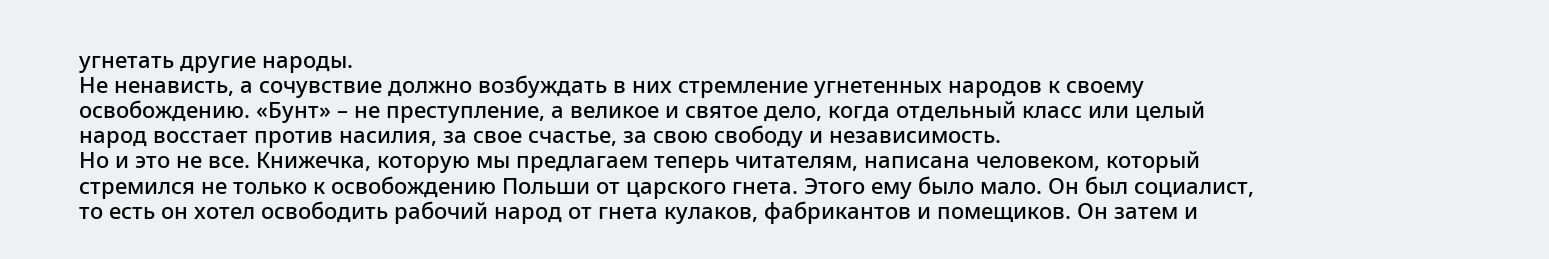угнетать другие народы.
Не ненависть, а сочувствие должно возбуждать в них стремление угнетенных народов к своему освобождению. «Бунт» – не преступление, а великое и святое дело, когда отдельный класс или целый народ восстает против насилия, за свое счастье, за свою свободу и независимость.
Но и это не все. Книжечка, которую мы предлагаем теперь читателям, написана человеком, который стремился не только к освобождению Польши от царского гнета. Этого ему было мало. Он был социалист, то есть он хотел освободить рабочий народ от гнета кулаков, фабрикантов и помещиков. Он затем и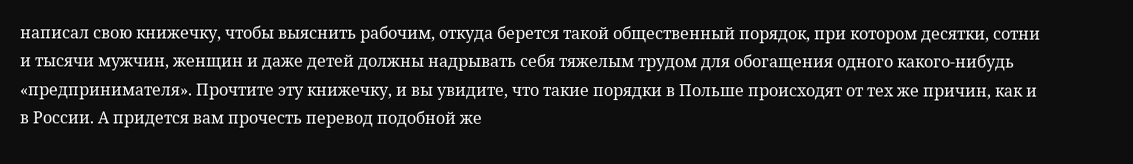написал свою книжечку, чтобы выяснить рабочим, откуда берется такой общественный порядок, при котором десятки, сотни и тысячи мужчин, женщин и даже детей должны надрывать себя тяжелым трудом для обогащения одного какого-нибудь «предпринимателя». Прочтите эту книжечку, и вы увидите, что такие порядки в Польше происходят от тех же причин, как и в России. А придется вам прочесть перевод подобной же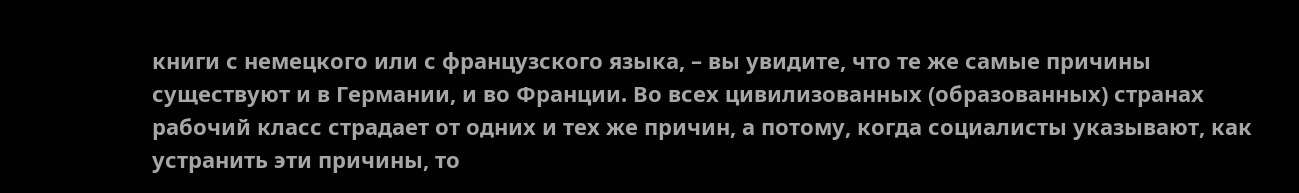книги с немецкого или с французского языка, – вы увидите, что те же самые причины существуют и в Германии, и во Франции. Во всех цивилизованных (образованных) странах рабочий класс страдает от одних и тех же причин, а потому, когда социалисты указывают, как устранить эти причины, то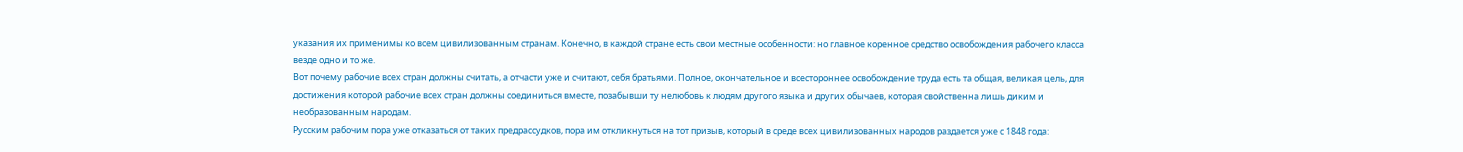указания их применимы ко всем цивилизованным странам. Конечно, в каждой стране есть свои местные особенности: но главное коренное средство освобождения рабочего класса везде одно и то же.
Вот почему рабочие всех стран должны считать, а отчасти уже и считают, себя братьями. Полное, окончательное и всестороннее освобождение труда есть та общая, великая цель, для достижения которой рабочие всех стран должны соединиться вместе, позабывши ту нелюбовь к людям другого языка и других обычаев, которая свойственна лишь диким и необразованным народам.
Русским рабочим пора уже отказаться от таких предрассудков, пора им откликнуться на тот призыв, который в среде всех цивилизованных народов раздается уже с 1848 года: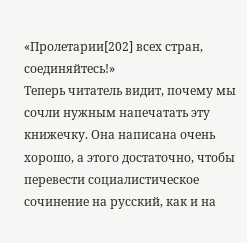«Пролетарии[202] всех стран, соединяйтесь!»
Теперь читатель видит, почему мы сочли нужным напечатать эту книжечку. Она написана очень хорошо, а этого достаточно, чтобы перевести социалистическое сочинение на русский, как и на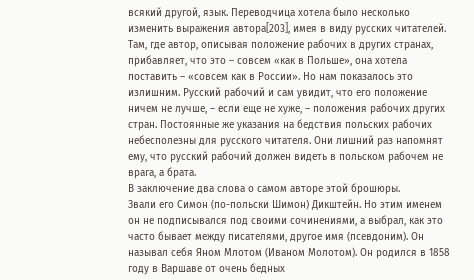всякий другой, язык. Переводчица хотела было несколько изменить выражения автора[203], имея в виду русских читателей. Там, где автор, описывая положение рабочих в других странах, прибавляет, что это – совсем «как в Польше», она хотела поставить – «совсем как в России». Но нам показалось это излишним. Русский рабочий и сам увидит, что его положение ничем не лучше, – если еще не хуже, – положения рабочих других стран. Постоянные же указания на бедствия польских рабочих небесполезны для русского читателя. Они лишний раз напомнят ему, что русский рабочий должен видеть в польском рабочем не врага, а брата.
В заключение два слова о самом авторе этой брошюры.
Звали его Симон (по-польски Шимон) Дикштейн. Но этим именем он не подписывался под своими сочинениями, а выбрал, как это часто бывает между писателями, другое имя (псевдоним). Он называл себя Яном Млотом (Иваном Молотом). Он родился в 1858 году в Варшаве от очень бедных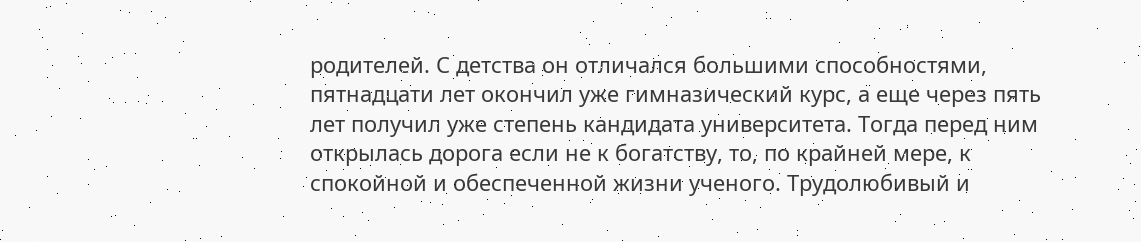родителей. С детства он отличался большими способностями, пятнадцати лет окончил уже гимназический курс, а еще через пять лет получил уже степень кандидата университета. Тогда перед ним открылась дорога если не к богатству, то, по крайней мере, к спокойной и обеспеченной жизни ученого. Трудолюбивый и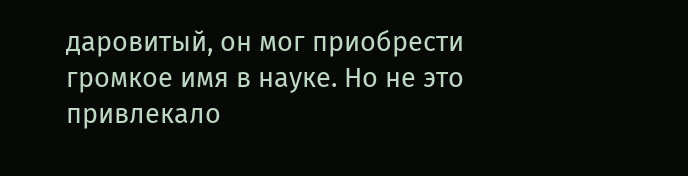даровитый, он мог приобрести громкое имя в науке. Но не это привлекало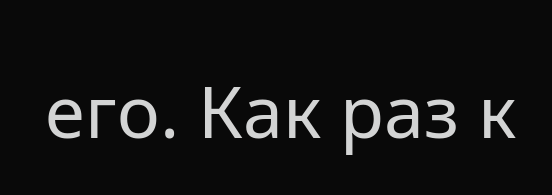его. Как раз к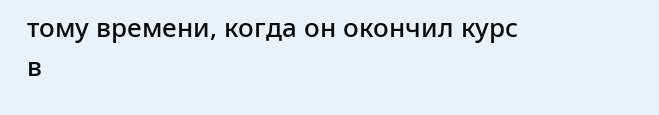тому времени, когда он окончил курс в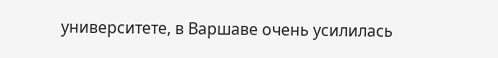университете, в Варшаве очень усилилась